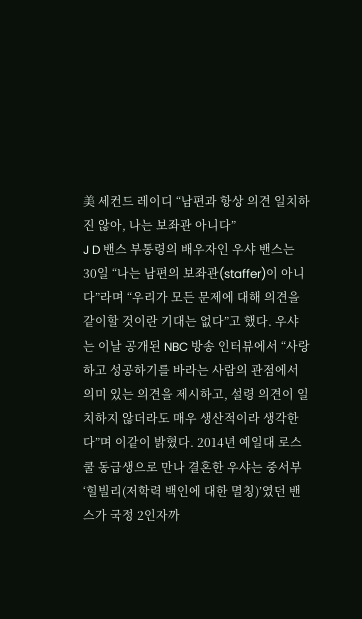美 세컨드 레이디 “남편과 항상 의견 일치하진 않아, 나는 보좌관 아니다”
J D 밴스 부통령의 배우자인 우샤 밴스는 30일 “나는 남편의 보좌관(staffer)이 아니다”라며 “우리가 모든 문제에 대해 의견을 같이할 것이란 기대는 없다”고 했다. 우샤는 이날 공개된 NBC 방송 인터뷰에서 “사랑하고 성공하기를 바라는 사람의 관점에서 의미 있는 의견을 제시하고, 설령 의견이 일치하지 않더라도 매우 생산적이라 생각한다”며 이같이 밝혔다. 2014년 예일대 로스쿨 동급생으로 만나 결혼한 우샤는 중서부 ‘힐빌리(저학력 백인에 대한 멸칭)’였던 밴스가 국정 2인자까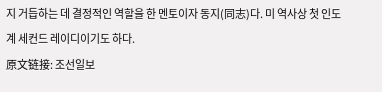지 거듭하는 데 결정적인 역할을 한 멘토이자 동지(同志)다. 미 역사상 첫 인도계 세컨드 레이디이기도 하다.
原文链接: 조선일보